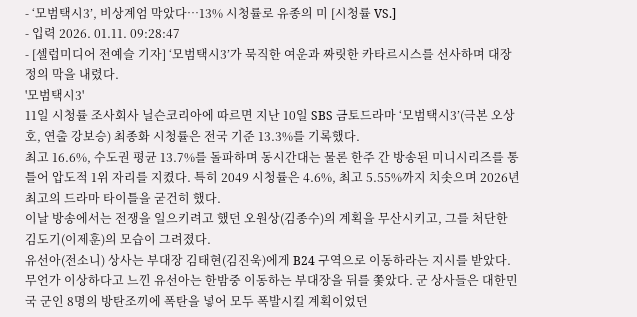- ‘모범택시3’, 비상계엄 막았다…13% 시청률로 유종의 미 [시청률 VS.]
- 입력 2026. 01.11. 09:28:47
- [셀럽미디어 전예슬 기자] ‘모범택시3’가 묵직한 여운과 짜릿한 카타르시스를 선사하며 대장정의 막을 내렸다.
'모범택시3'
11일 시청률 조사회사 닐슨코리아에 따르면 지난 10일 SBS 금토드라마 ‘모범택시3’(극본 오상호, 연출 강보승) 최종화 시청률은 전국 기준 13.3%를 기록했다.
최고 16.6%, 수도권 평균 13.7%를 돌파하며 동시간대는 물론 한주 간 방송된 미니시리즈를 통틀어 압도적 1위 자리를 지켰다. 특히 2049 시청률은 4.6%, 최고 5.55%까지 치솟으며 2026년 최고의 드라마 타이틀을 굳건히 했다.
이날 방송에서는 전쟁을 일으키려고 했던 오원상(김종수)의 계획을 무산시키고, 그를 처단한 김도기(이제훈)의 모습이 그려졌다.
유선아(전소니) 상사는 부대장 김태현(김진욱)에게 B24 구역으로 이동하라는 지시를 받았다. 무언가 이상하다고 느낀 유선아는 한밤중 이동하는 부대장을 뒤를 쫓았다. 군 상사들은 대한민국 군인 8명의 방탄조끼에 폭탄을 넣어 모두 폭발시킬 계획이었던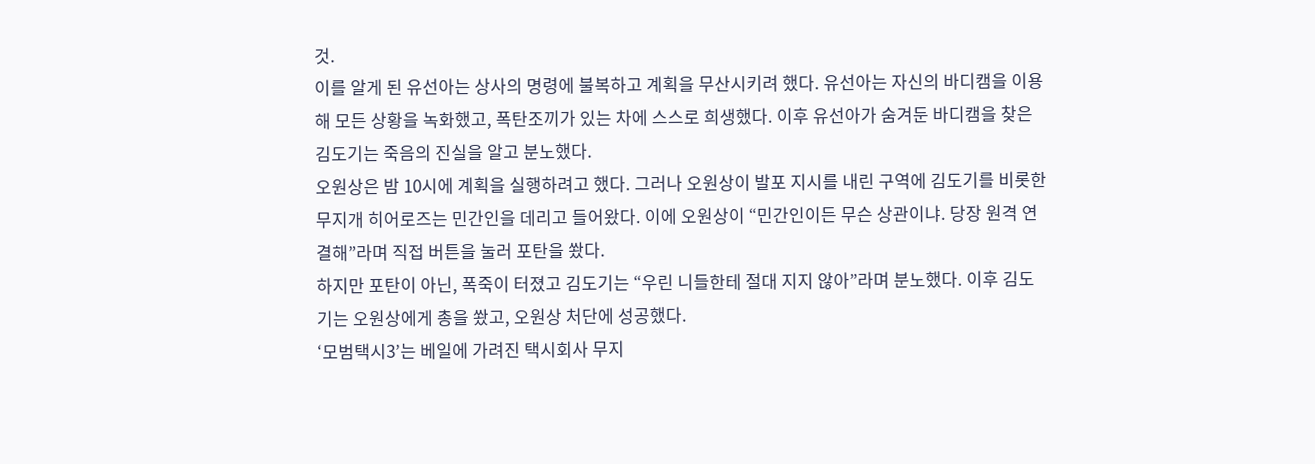것.
이를 알게 된 유선아는 상사의 명령에 불복하고 계획을 무산시키려 했다. 유선아는 자신의 바디캠을 이용해 모든 상황을 녹화했고, 폭탄조끼가 있는 차에 스스로 희생했다. 이후 유선아가 숨겨둔 바디캠을 찾은 김도기는 죽음의 진실을 알고 분노했다.
오원상은 밤 10시에 계획을 실행하려고 했다. 그러나 오원상이 발포 지시를 내린 구역에 김도기를 비롯한 무지개 히어로즈는 민간인을 데리고 들어왔다. 이에 오원상이 “민간인이든 무슨 상관이냐. 당장 원격 연결해”라며 직접 버튼을 눌러 포탄을 쐈다.
하지만 포탄이 아닌, 폭죽이 터졌고 김도기는 “우린 니들한테 절대 지지 않아”라며 분노했다. 이후 김도기는 오원상에게 총을 쐈고, 오원상 처단에 성공했다.
‘모범택시3’는 베일에 가려진 택시회사 무지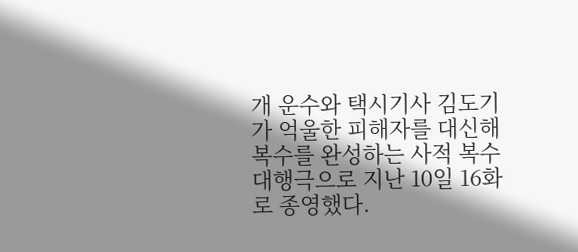개 운수와 택시기사 김도기가 억울한 피해자를 대신해 복수를 완성하는 사적 복수 대행극으로 지난 10일 16화로 종영했다.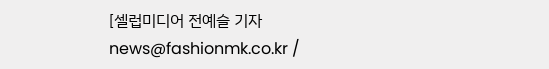[셀럽미디어 전예슬 기자 news@fashionmk.co.kr /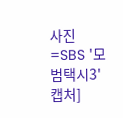사진=SBS '모범택시3' 캡처]